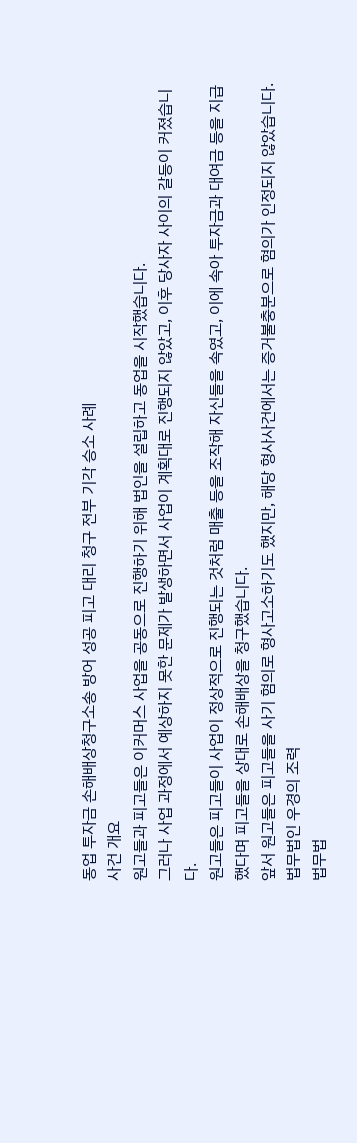동업 투자금 손해배상청구소송 방어 성공 피고 대리 청구 전부 기각 승소 사례
사건 개요
원고들과 피고들은 이커머스 사업을 공동으로 진행하기 위해 법인을 설립하고 동업을 시작했습니다.
그러나 사업 과정에서 예상하지 못한 문제가 발생하면서 사업이 계획대로 진행되지 않았고, 이후 당사자 사이의 갈등이 커졌습니다.
원고들은 피고들이 사업이 정상적으로 진행되는 것처럼 매출 등을 조작해 자신들을 속였고, 이에 속아 투자금과 대여금 등을 지급했다며 피고들을 상대로 손해배상을 청구했습니다.
앞서 원고들은 피고들을 사기 혐의로 형사고소하기도 했지만, 해당 형사사건에서는 증거불충분으로 혐의가 인정되지 않았습니다.
법무법인 우경의 조력
법무법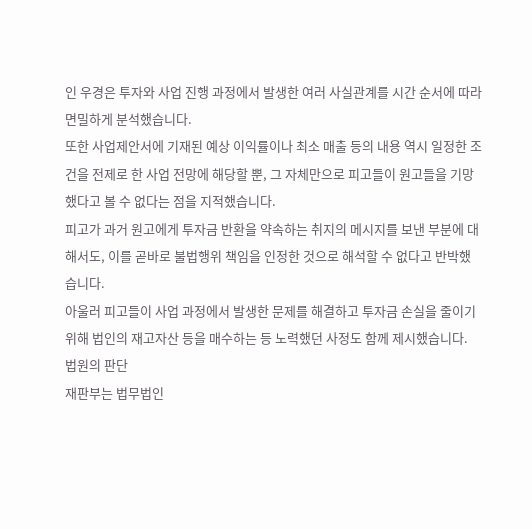인 우경은 투자와 사업 진행 과정에서 발생한 여러 사실관계를 시간 순서에 따라 면밀하게 분석했습니다.
또한 사업제안서에 기재된 예상 이익률이나 최소 매출 등의 내용 역시 일정한 조건을 전제로 한 사업 전망에 해당할 뿐, 그 자체만으로 피고들이 원고들을 기망했다고 볼 수 없다는 점을 지적했습니다.
피고가 과거 원고에게 투자금 반환을 약속하는 취지의 메시지를 보낸 부분에 대해서도, 이를 곧바로 불법행위 책임을 인정한 것으로 해석할 수 없다고 반박했습니다.
아울러 피고들이 사업 과정에서 발생한 문제를 해결하고 투자금 손실을 줄이기 위해 법인의 재고자산 등을 매수하는 등 노력했던 사정도 함께 제시했습니다.
법원의 판단
재판부는 법무법인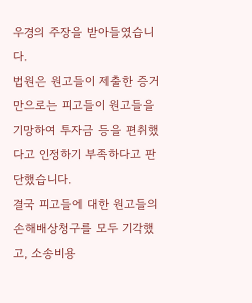우경의 주장을 받아들였습니다.
법원은 원고들이 제출한 증거만으로는 피고들이 원고들을 기망하여 투자금 등을 편취했다고 인정하기 부족하다고 판단했습니다.
결국 피고들에 대한 원고들의 손해배상청구를 모두 기각했고, 소송비용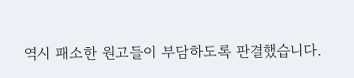역시 패소한 원고들이 부담하도록 판결했습니다.